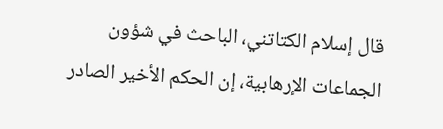قال إسلام الكتاتني، الباحث في شؤون الجماعات الإرهابية، إن الحكم الأخير الصادر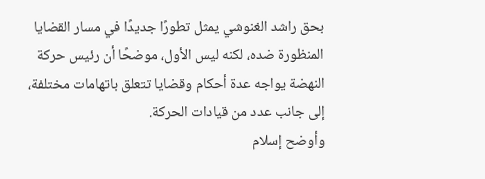بحق راشد الغنوشي يمثل تطورًا جديدًا في مسار القضايا المنظورة ضده، لكنه ليس الأول، موضحًا أن رئيس حركة النهضة يواجه عدة أحكام وقضايا تتعلق باتهامات مختلفة، إلى جانب عدد من قيادات الحركة.
وأوضح إسلام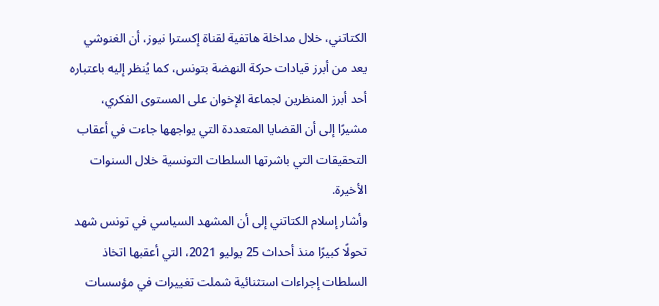الكتاتني، خلال مداخلة هاتفية لقناة إكسترا نيوز، أن الغنوشي يعد من أبرز قيادات حركة النهضة بتونس، كما يُنظر إليه باعتباره أحد أبرز المنظرين لجماعة الإخوان على المستوى الفكري، مشيرًا إلى أن القضايا المتعددة التي يواجهها جاءت في أعقاب التحقيقات التي باشرتها السلطات التونسية خلال السنوات الأخيرة.
وأشار إسلام الكتاتني إلى أن المشهد السياسي في تونس شهد تحولًا كبيرًا منذ أحداث 25 يوليو 2021، التي أعقبها اتخاذ السلطات إجراءات استثنائية شملت تغييرات في مؤسسات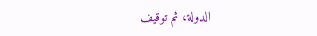الدولة، ثم توقيف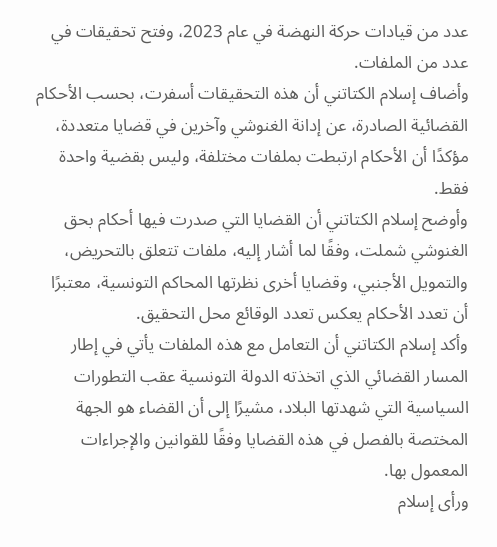عدد من قيادات حركة النهضة في عام 2023، وفتح تحقيقات في عدد من الملفات.
وأضاف إسلام الكتاتني أن هذه التحقيقات أسفرت، بحسب الأحكام القضائية الصادرة، عن إدانة الغنوشي وآخرين في قضايا متعددة، مؤكدًا أن الأحكام ارتبطت بملفات مختلفة، وليس بقضية واحدة فقط.
وأوضح إسلام الكتاتني أن القضايا التي صدرت فيها أحكام بحق الغنوشي شملت، وفقًا لما أشار إليه، ملفات تتعلق بالتحريض، والتمويل الأجنبي، وقضايا أخرى نظرتها المحاكم التونسية، معتبرًا أن تعدد الأحكام يعكس تعدد الوقائع محل التحقيق.
وأكد إسلام الكتاتني أن التعامل مع هذه الملفات يأتي في إطار المسار القضائي الذي اتخذته الدولة التونسية عقب التطورات السياسية التي شهدتها البلاد، مشيرًا إلى أن القضاء هو الجهة المختصة بالفصل في هذه القضايا وفقًا للقوانين والإجراءات المعمول بها.
ورأى إسلام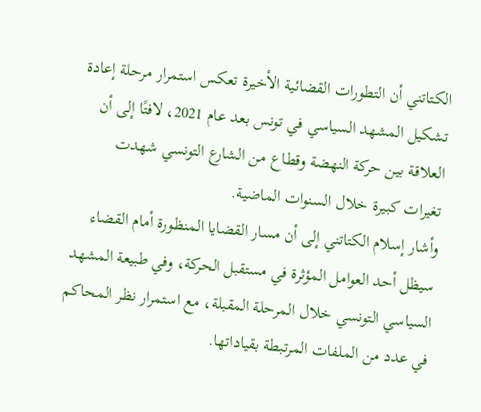الكتاتني أن التطورات القضائية الأخيرة تعكس استمرار مرحلة إعادة تشكيل المشهد السياسي في تونس بعد عام 2021، لافتًا إلى أن العلاقة بين حركة النهضة وقطاع من الشارع التونسي شهدت تغيرات كبيرة خلال السنوات الماضية.
وأشار إسلام الكتاتني إلى أن مسار القضايا المنظورة أمام القضاء سيظل أحد العوامل المؤثرة في مستقبل الحركة، وفي طبيعة المشهد السياسي التونسي خلال المرحلة المقبلة، مع استمرار نظر المحاكم في عدد من الملفات المرتبطة بقياداتها.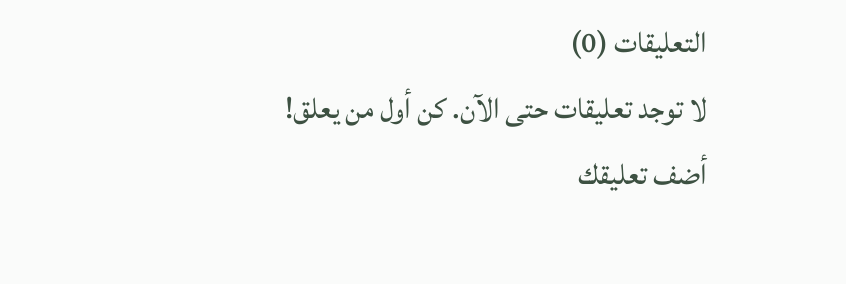التعليقات (0)
لا توجد تعليقات حتى الآن. كن أول من يعلق!
أضف تعليقك